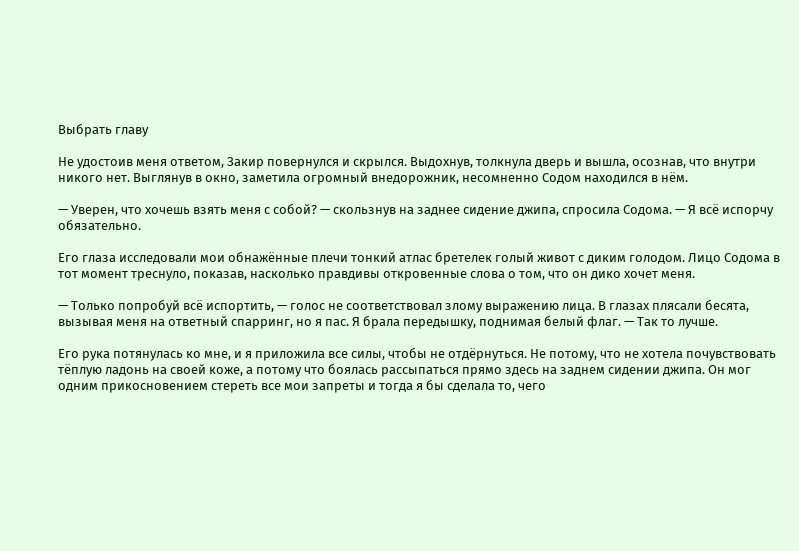Выбрать главу

Не удостоив меня ответом, Закир повернулся и скрылся. Выдохнув, толкнула дверь и вышла, осознав, что внутри никого нет. Выглянув в окно, заметила огромный внедорожник, несомненно Содом находился в нём.

— Уверен, что хочешь взять меня с собой? — скользнув на заднее сидение джипа, спросила Содома. — Я всё испорчу обязательно.

Его глаза исследовали мои обнажённые плечи тонкий атлас бретелек голый живот с диким голодом. Лицо Содома в тот момент треснуло, показав, насколько правдивы откровенные слова о том, что он дико хочет меня.

— Только попробуй всё испортить, — голос не соответствовал злому выражению лица. В глазах плясали бесята, вызывая меня на ответный спарринг, но я пас. Я брала передышку, поднимая белый флаг. — Так то лучше.

Его рука потянулась ко мне, и я приложила все силы, чтобы не отдёрнуться. Не потому, что не хотела почувствовать тёплую ладонь на своей коже, а потому что боялась рассыпаться прямо здесь на заднем сидении джипа. Он мог одним прикосновением стереть все мои запреты и тогда я бы сделала то, чего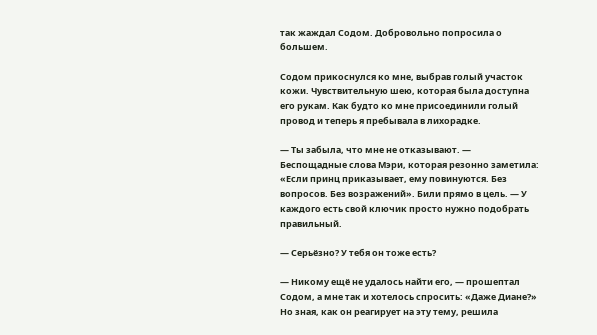так жаждал Содом. Добровольно попросила о большем.

Содом прикоснулся ко мне, выбрав голый участок кожи. Чувствительную шею, которая была доступна его рукам. Как будто ко мне присоединили голый провод и теперь я пребывала в лихорадке.

— Ты забыла, что мне не отказывают. — Беспощадные слова Мэри, которая резонно заметила: «Если принц приказывает, ему повинуются. Без вопросов. Без возражений». Били прямо в цель. — У каждого есть свой ключик просто нужно подобрать правильный.

— Серьёзно? У тебя он тоже есть?

— Никому ещё не удалось найти его, — прошептал Содом, а мне так и хотелось спросить: «Даже Диане?» Но зная, как он реагирует на эту тему, решила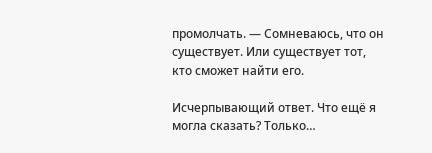промолчать. — Сомневаюсь, что он существует. Или существует тот, кто сможет найти его.

Исчерпывающий ответ. Что ещё я могла сказать? Только…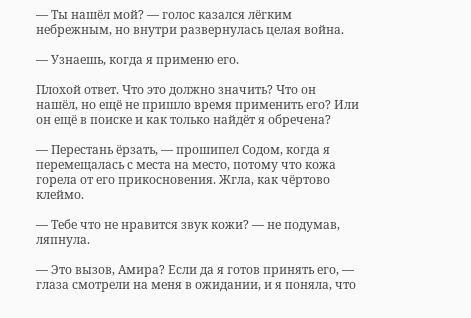— Ты нашёл мой? — голос казался лёгким небрежным, но внутри развернулась целая война.

— Узнаешь, когда я применю его.

Плохой ответ. Что это должно значить? Что он нашёл, но ещё не пришло время применить его? Или он ещё в поиске и как только найдёт я обречена?

— Перестань ёрзать, — прошипел Содом, когда я перемещалась с места на место, потому что кожа горела от его прикосновения. Жгла, как чёртово клеймо.

— Тебе что не нравится звук кожи? — не подумав, ляпнула.

— Это вызов, Амира? Если да я готов принять его, — глаза смотрели на меня в ожидании, и я поняла, что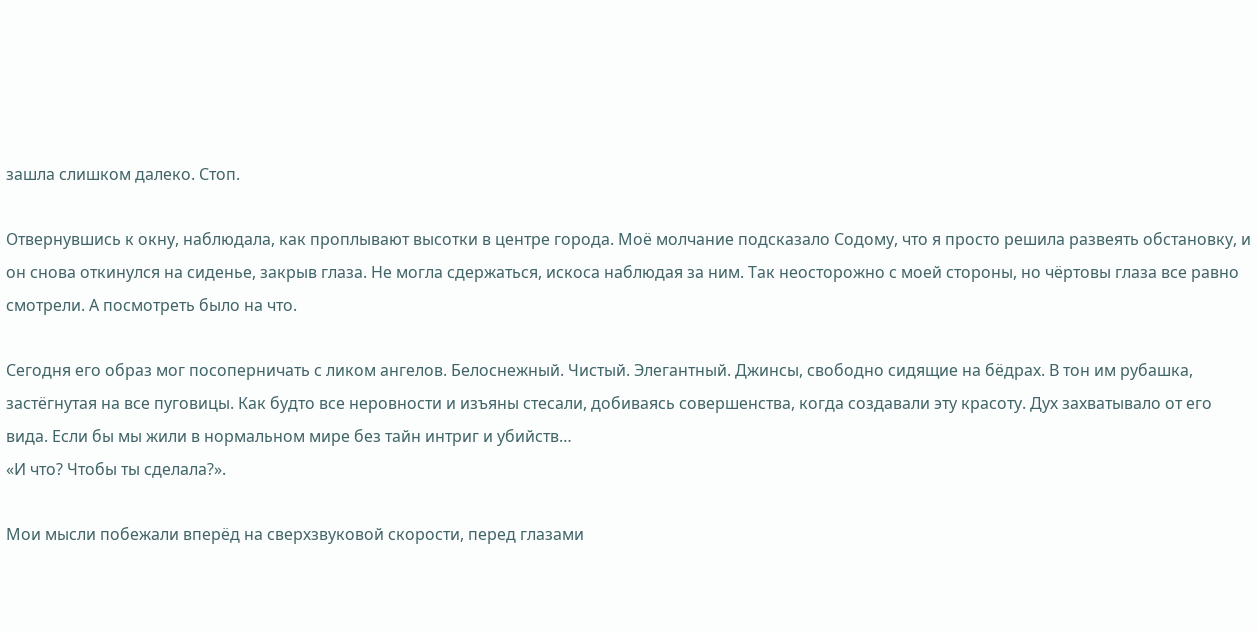зашла слишком далеко. Стоп.

Отвернувшись к окну, наблюдала, как проплывают высотки в центре города. Моё молчание подсказало Содому, что я просто решила развеять обстановку, и он снова откинулся на сиденье, закрыв глаза. Не могла сдержаться, искоса наблюдая за ним. Так неосторожно с моей стороны, но чёртовы глаза все равно смотрели. А посмотреть было на что.

Сегодня его образ мог посоперничать с ликом ангелов. Белоснежный. Чистый. Элегантный. Джинсы, свободно сидящие на бёдрах. В тон им рубашка, застёгнутая на все пуговицы. Как будто все неровности и изъяны стесали, добиваясь совершенства, когда создавали эту красоту. Дух захватывало от его вида. Если бы мы жили в нормальном мире без тайн интриг и убийств…
«И что? Чтобы ты сделала?».

Мои мысли побежали вперёд на сверхзвуковой скорости, перед глазами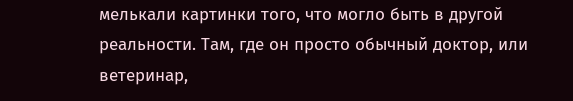мелькали картинки того, что могло быть в другой реальности. Там, где он просто обычный доктор, или ветеринар,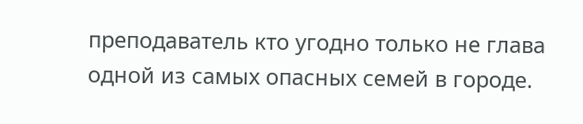преподаватель кто угодно только не глава одной из самых опасных семей в городе.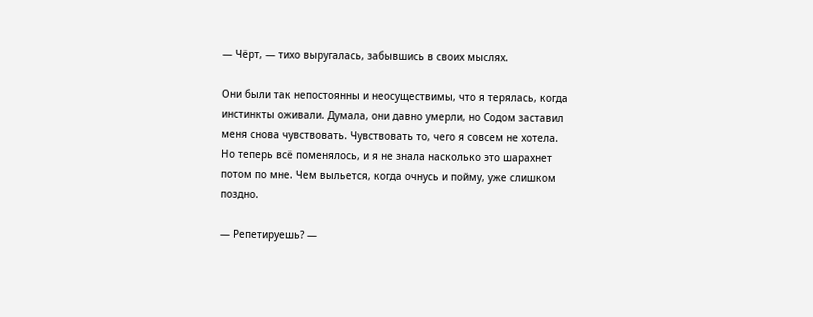— Чёрт, — тихо выругалась, забывшись в своих мыслях.

Они были так непостоянны и неосуществимы, что я терялась, когда инстинкты оживали. Думала, они давно умерли, но Содом заставил меня снова чувствовать. Чувствовать то, чего я совсем не хотела. Но теперь всё поменялось, и я не знала насколько это шарахнет потом по мне. Чем выльется, когда очнусь и пойму, уже слишком поздно.

— Репетируешь? —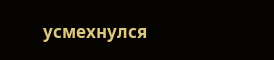усмехнулся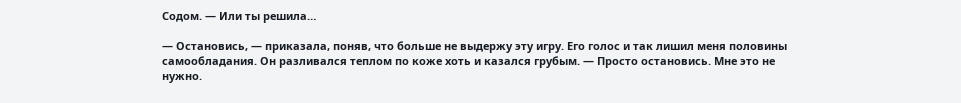Содом. — Или ты решила…

— Остановись, — приказала, поняв, что больше не выдержу эту игру. Его голос и так лишил меня половины самообладания. Он разливался теплом по коже хоть и казался грубым. — Просто остановись. Мне это не нужно.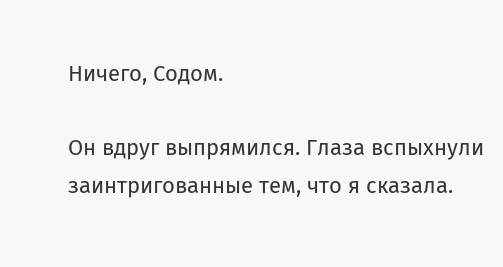Ничего, Содом.

Он вдруг выпрямился. Глаза вспыхнули заинтригованные тем, что я сказала.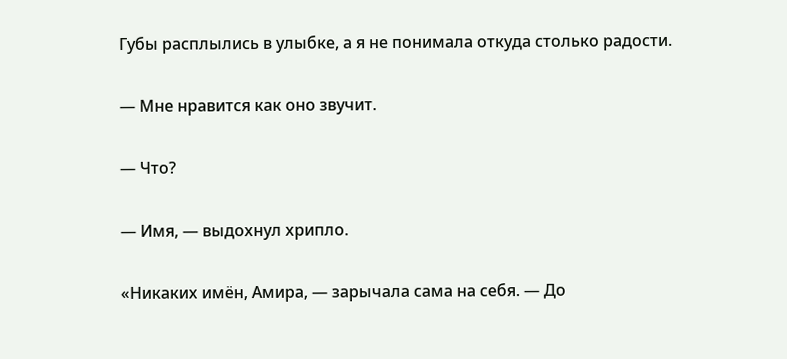Губы расплылись в улыбке, а я не понимала откуда столько радости.

— Мне нравится как оно звучит.

— Что?

— Имя, — выдохнул хрипло.

«Никаких имён, Амира, — зарычала сама на себя. — До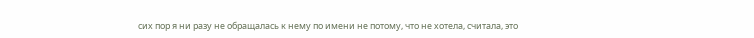сих пор я ни разу не обращалась к нему по имени не потому, что не хотела, считала, это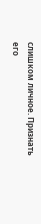слишком личное. Признать его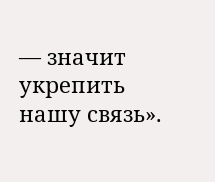— значит укрепить нашу связь».